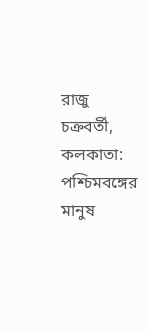রাজু চক্রবর্তী, কলকাতা: পশ্চিমবঙ্গের মানুষ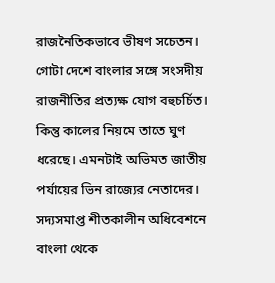রাজনৈতিকভাবে ভীষণ সচেতন। গোটা দেশে বাংলার সঙ্গে সংসদীয় রাজনীতির প্রত্যক্ষ যোগ বহুচর্চিত। কিন্তু কালের নিয়মে তাতে ঘুণ ধরেছে। এমনটাই অভিমত জাতীয় পর্যায়ের ভিন রাজ্যের নেতাদের। সদ্যসমাপ্ত শীতকালীন অধিবেশনে বাংলা থেকে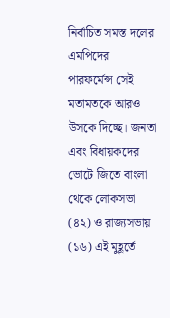নির্বাচিত সমস্ত দলের এমপিদের পারফর্মেন্স সেই মতামতকে আরও উসকে দিচ্ছে। জনতা এবং বিধায়কদের ভোটে জিতে বাংলা থেকে লোকসভা (৪২) ও রাজ্যসভায় (১৬) এই মুহূর্তে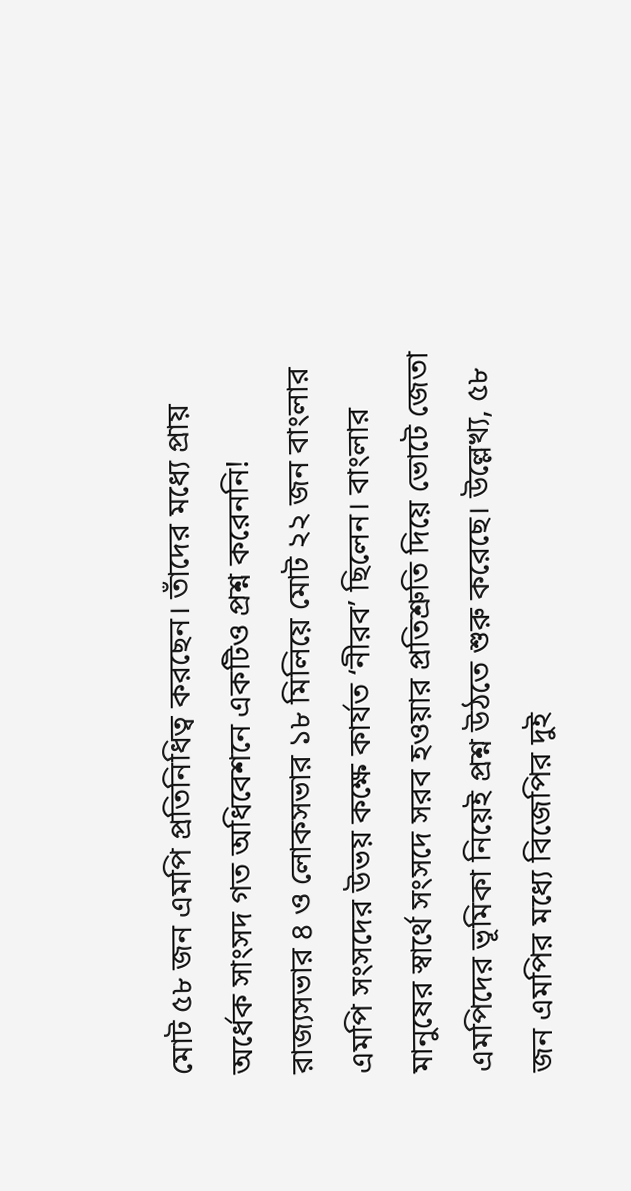মোট ৫৮ জন এমপি প্রতিনিধিত্ব করছেন। তাঁদের মধ্যে প্রায় অর্ধেক সাংসদ গত অধিবেশনে একটিও প্রশ্ন করেননি! রাজ্যসভার ৪ ও লোকসভার ১৮ মিলিয়ে মোট ২২ জন বাংলার এমপি সংসদের উভয় কক্ষে কার্যত ‘নীরব’ ছিলেন। বাংলার মানুষের স্বার্থে সংসদে সরব হওয়ার প্রতিশ্রুতি দিয়ে ভোটে জেতা এমপিদের ভূমিকা নিয়েই প্রশ্ন উঠতে শুরু করেছে। উল্লেখ্য, ৫৮ জন এমপির মধ্যে বিজেপির দুই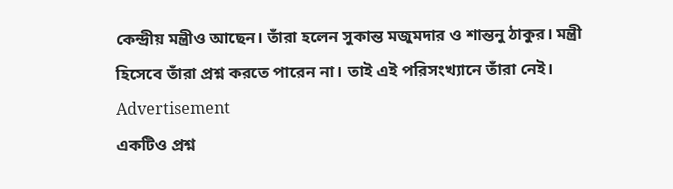কেন্দ্রীয় মন্ত্রীও আছেন। তাঁরা হলেন সুকান্ত মজুমদার ও শান্তনু ঠাকুর। মন্ত্রী হিসেবে তাঁরা প্রশ্ন করতে পারেন না। তাই এই পরিসংখ্যানে তাঁরা নেই।
Advertisement
একটিও প্রশ্ন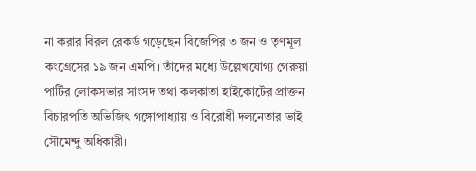না করার বিরল রেকর্ড গড়েছেন বিজেপির ৩ জন ও তৃণমূল কংগ্রেসের ১৯ জন এমপি। তাঁদের মধ্যে উল্লেখযোগ্য গেরুয়া পার্টির লোকসভার সাংসদ তথা কলকাতা হাইকোর্টের প্রাক্তন বিচারপতি অভিজিৎ গঙ্গোপাধ্যায় ও বিরোধী দলনেতার ভাই সৌমেন্দু অধিকারী।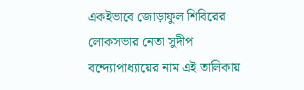একইভাবে জোড়াফুল শিবিরের লোকসভার নেতা সুদীপ বন্দ্যোপাধ্যায়ের নাম এই তালিকায়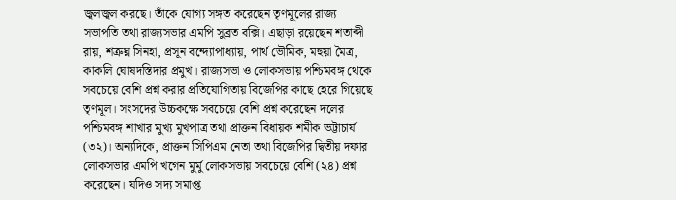জ্বলজ্বল করছে। তাঁকে যোগ্য সঙ্গত করেছেন তৃণমূলের রাজ্য সভাপতি তথা রাজ্যসভার এমপি সুব্রত বক্সি। এছাড়া রয়েছেন শতাব্দী রায়, শত্রুঘ্ন সিনহা, প্রসূন বন্দ্যোপাধ্যায়, পার্থ ভৌমিক, মহুয়া মৈত্র, কাকলি ঘোষদস্তিদার প্রমুখ। রাজ্যসভা ও লোকসভায় পশ্চিমবঙ্গ থেকে সবচেয়ে বেশি প্রশ্ন করার প্রতিযোগিতায় বিজেপির কাছে হেরে গিয়েছে তৃণমূল। সংসদের উচ্চকক্ষে সবচেয়ে বেশি প্রশ্ন করেছেন দলের পশ্চিমবঙ্গ শাখার মুখ্য মুখপাত্র তথা প্রাক্তন বিধায়ক শমীক ভট্টাচার্য (৩২)। অন্যদিকে, প্রাক্তন সিপিএম নেতা তথা বিজেপির দ্বিতীয় দফার লোকসভার এমপি খগেন মুর্মু লোকসভায় সবচেয়ে বেশি (২৪) প্রশ্ন করেছেন। যদিও সদ্য সমাপ্ত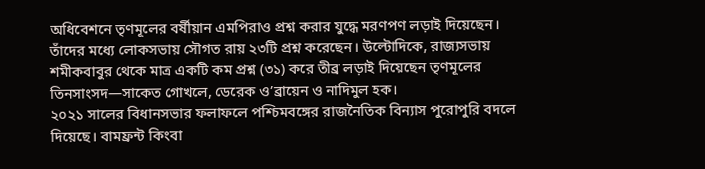অধিবেশনে তৃণমূলের বর্ষীয়ান এমপিরাও প্রশ্ন করার যুদ্ধে মরণপণ লড়াই দিয়েছেন। তাঁদের মধ্যে লোকসভায় সৌগত রায় ২৩টি প্রশ্ন করেছেন। উল্টোদিকে, রাজ্যসভায় শমীকবাবুর থেকে মাত্র একটি কম প্রশ্ন (৩১) করে তীব্র লড়াই দিয়েছেন তৃণমূলের তিনসাংসদ—সাকেত গোখলে, ডেরেক ও’ব্রায়েন ও নাদিমুল হক।
২০২১ সালের বিধানসভার ফলাফলে পশ্চিমবঙ্গের রাজনৈতিক বিন্যাস পুরোপুরি বদলে দিয়েছে। বামফ্রন্ট কিংবা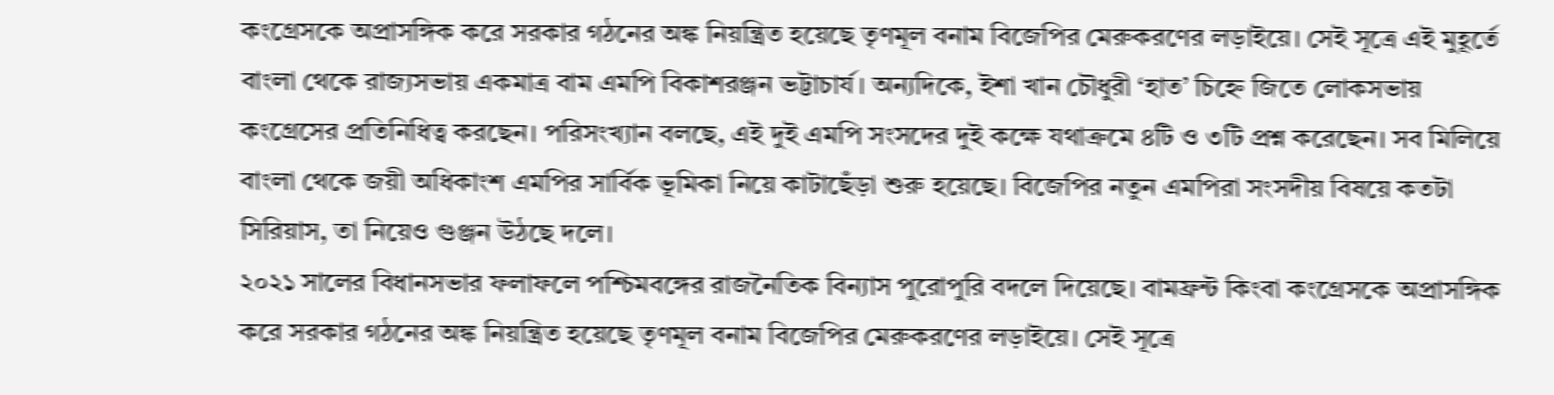কংগ্রেসকে অপ্রাসঙ্গিক করে সরকার গঠনের অঙ্ক নিয়ন্ত্রিত হয়েছে তৃণমূল বনাম বিজেপির মেরুকরণের লড়াইয়ে। সেই সূত্রে এই মুহূর্তে বাংলা থেকে রাজ্যসভায় একমাত্র বাম এমপি বিকাশরঞ্জন ভট্টাচার্য। অন্যদিকে, ইশা খান চৌধুরী ‘হাত’ চিহ্নে জিতে লোকসভায় কংগ্রেসের প্রতিনিধিত্ব করছেন। পরিসংখ্যান বলছে, এই দুই এমপি সংসদের দুই কক্ষে যথাক্রমে ৪টি ও ৩টি প্রশ্ন করেছেন। সব মিলিয়ে বাংলা থেকে জয়ী অধিকাংশ এমপির সার্বিক ভূমিকা নিয়ে কাটাছেঁড়া শুরু হয়েছে। বিজেপির নতুন এমপিরা সংসদীয় বিষয়ে কতটা সিরিয়াস, তা নিয়েও গুঞ্জন উঠছে দলে।
২০২১ সালের বিধানসভার ফলাফলে পশ্চিমবঙ্গের রাজনৈতিক বিন্যাস পুরোপুরি বদলে দিয়েছে। বামফ্রন্ট কিংবা কংগ্রেসকে অপ্রাসঙ্গিক করে সরকার গঠনের অঙ্ক নিয়ন্ত্রিত হয়েছে তৃণমূল বনাম বিজেপির মেরুকরণের লড়াইয়ে। সেই সূত্রে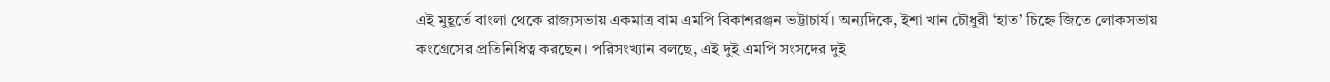এই মুহূর্তে বাংলা থেকে রাজ্যসভায় একমাত্র বাম এমপি বিকাশরঞ্জন ভট্টাচার্য। অন্যদিকে, ইশা খান চৌধুরী ‘হাত’ চিহ্নে জিতে লোকসভায় কংগ্রেসের প্রতিনিধিত্ব করছেন। পরিসংখ্যান বলছে, এই দুই এমপি সংসদের দুই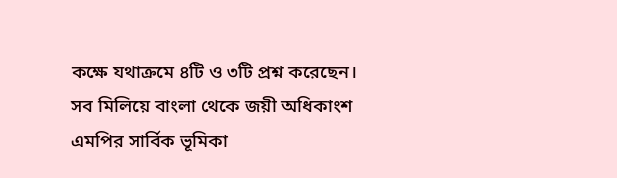কক্ষে যথাক্রমে ৪টি ও ৩টি প্রশ্ন করেছেন। সব মিলিয়ে বাংলা থেকে জয়ী অধিকাংশ এমপির সার্বিক ভূমিকা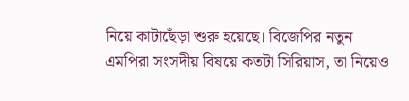নিয়ে কাটাছেঁড়া শুরু হয়েছে। বিজেপির নতুন এমপিরা সংসদীয় বিষয়ে কতটা সিরিয়াস, তা নিয়েও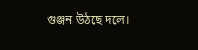গুঞ্জন উঠছে দলে।